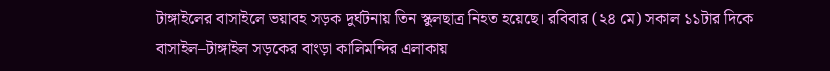টাঙ্গাইলের বাসাইলে ভয়াবহ সড়ক দুর্ঘটনায় তিন স্কুলছাত্র নিহত হয়েছে। রবিবার (২৪ মে) সকাল ১১টার দিকে বাসাইল–টাঙ্গাইল সড়কের বাংড়া কালিমন্দির এলাকায়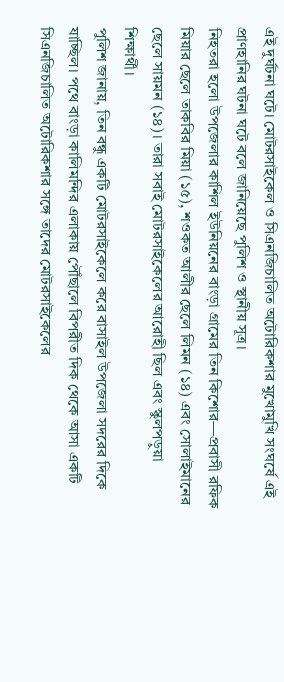এই দুর্ঘটনা ঘটে। মোটরসাইকেল ও সিএনজিচালিত অটোরিকশার মুখোমুখি সংঘর্ষে এই প্রাণহানির ঘটনা ঘটে বলে জানিয়েছে পুলিশ ও স্থানীয় সূত্র।
নিহতরা হলো উপজেলার কাশিল ইউনিয়নের বাংড়া গ্রামের তিন কিশোর—প্রবাসী রফিক মিয়ার ছেলে তাকবির মিয়া (১৫), শওকত আলীর ছেলে লিমন (১৪) এবং সোলাইমানের ছেলে সায়মন (১৪)। তারা সবাই মোটরসাইকেলের আরোহী ছিল এবং স্কুলপড়ুয়া শিক্ষার্থী।
পুলিশ জানায়, তিন বন্ধু একটি মোটরসাইকেলে করে বাসাইল উপজেলা সদরের দিকে যাচ্ছিল। পথে বাংড়া কালিমন্দির এলাকায় পৌঁছালে বিপরীত দিক থেকে আসা একটি সিএনজিচালিত অটোরিকশার সঙ্গে তাদের মোটরসাইকেলের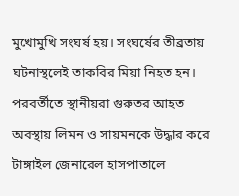মুখোমুখি সংঘর্ষ হয়। সংঘর্ষের তীব্রতায় ঘটনাস্থলেই তাকবির মিয়া নিহত হন।
পরবর্তীতে স্থানীয়রা গুরুতর আহত অবস্থায় লিমন ও সায়মনকে উদ্ধার করে টাঙ্গাইল জেনারেল হাসপাতালে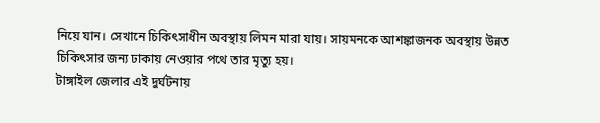নিয়ে যান। সেখানে চিকিৎসাধীন অবস্থায় লিমন মারা যায়। সায়মনকে আশঙ্কাজনক অবস্থায় উন্নত চিকিৎসার জন্য ঢাকায় নেওয়ার পথে তার মৃত্যু হয়।
টাঙ্গাইল জেলার এই দুর্ঘটনায়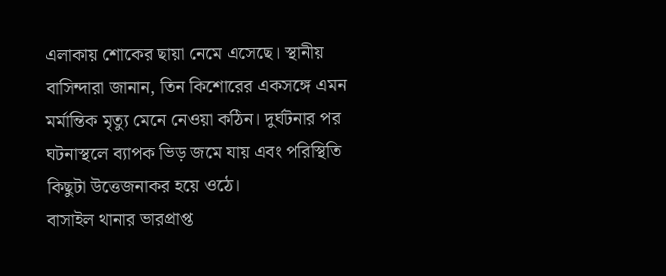এলাকায় শোকের ছায়া নেমে এসেছে। স্থানীয় বাসিন্দারা জানান, তিন কিশোরের একসঙ্গে এমন মর্মান্তিক মৃত্যু মেনে নেওয়া কঠিন। দুর্ঘটনার পর ঘটনাস্থলে ব্যাপক ভিড় জমে যায় এবং পরিস্থিতি কিছুটা উত্তেজনাকর হয়ে ওঠে।
বাসাইল থানার ভারপ্রাপ্ত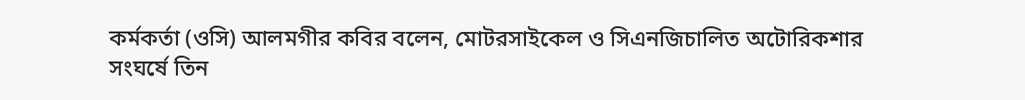কর্মকর্তা (ওসি) আলমগীর কবির বলেন, মোটরসাইকেল ও সিএনজিচালিত অটোরিকশার সংঘর্ষে তিন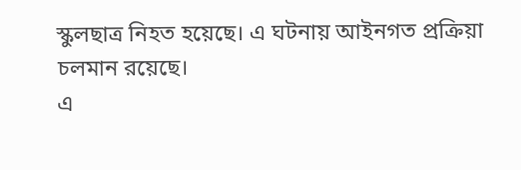স্কুলছাত্র নিহত হয়েছে। এ ঘটনায় আইনগত প্রক্রিয়া চলমান রয়েছে।
এ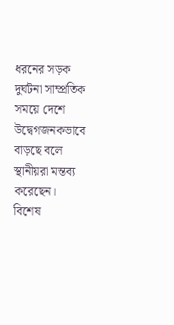ধরনের সড়ক দুর্ঘটনা সাম্প্রতিক সময়ে দেশে উদ্বেগজনকভাবে বাড়ছে বলে স্থানীয়রা মন্তব্য করেছেন। বিশেষ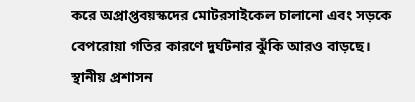করে অপ্রাপ্তবয়স্কদের মোটরসাইকেল চালানো এবং সড়কে বেপরোয়া গতির কারণে দুর্ঘটনার ঝুঁকি আরও বাড়ছে।
স্থানীয় প্রশাসন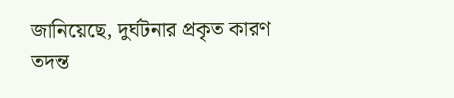জানিয়েছে, দুর্ঘটনার প্রকৃত কারণ তদন্ত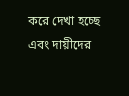করে দেখা হচ্ছে এবং দায়ীদের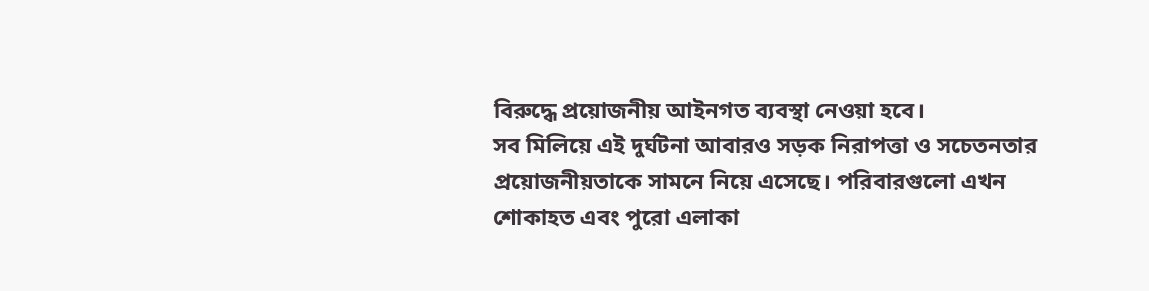বিরুদ্ধে প্রয়োজনীয় আইনগত ব্যবস্থা নেওয়া হবে।
সব মিলিয়ে এই দুর্ঘটনা আবারও সড়ক নিরাপত্তা ও সচেতনতার প্রয়োজনীয়তাকে সামনে নিয়ে এসেছে। পরিবারগুলো এখন শোকাহত এবং পুরো এলাকা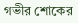গভীর শোকের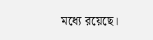মধ্যে রয়েছে।